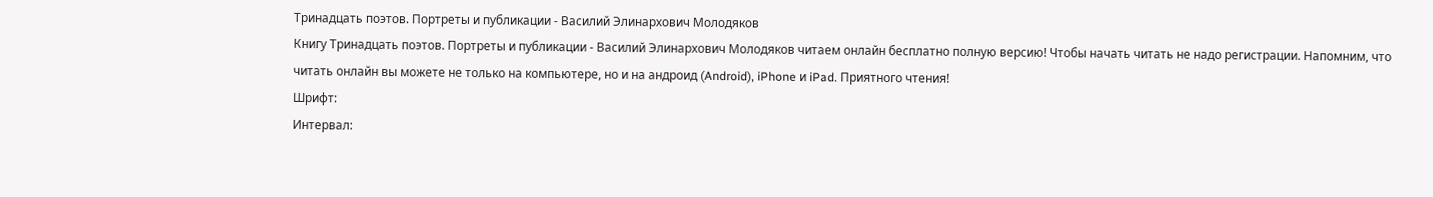Тринадцать поэтов. Портреты и публикации - Василий Элинархович Молодяков
Книгу Тринадцать поэтов. Портреты и публикации - Василий Элинархович Молодяков читаем онлайн бесплатно полную версию! Чтобы начать читать не надо регистрации. Напомним, что читать онлайн вы можете не только на компьютере, но и на андроид (Android), iPhone и iPad. Приятного чтения!
Шрифт:
Интервал: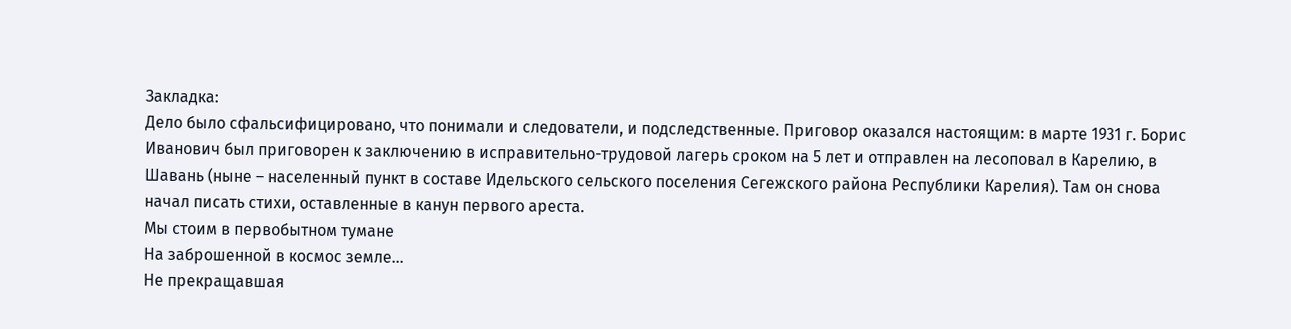Закладка:
Дело было сфальсифицировано, что понимали и следователи, и подследственные. Приговор оказался настоящим: в марте 1931 г. Борис Иванович был приговорен к заключению в исправительно-трудовой лагерь сроком на 5 лет и отправлен на лесоповал в Карелию, в Шавань (ныне – населенный пункт в составе Идельского сельского поселения Сегежского района Республики Карелия). Там он снова начал писать стихи, оставленные в канун первого ареста.
Мы стоим в первобытном тумане
На заброшенной в космос земле…
Не прекращавшая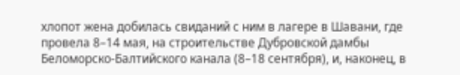хлопот жена добилась свиданий с ним в лагере в Шавани, где провела 8–14 мая, на строительстве Дубровской дамбы Беломорско-Балтийского канала (8–18 сентября), и, наконец, в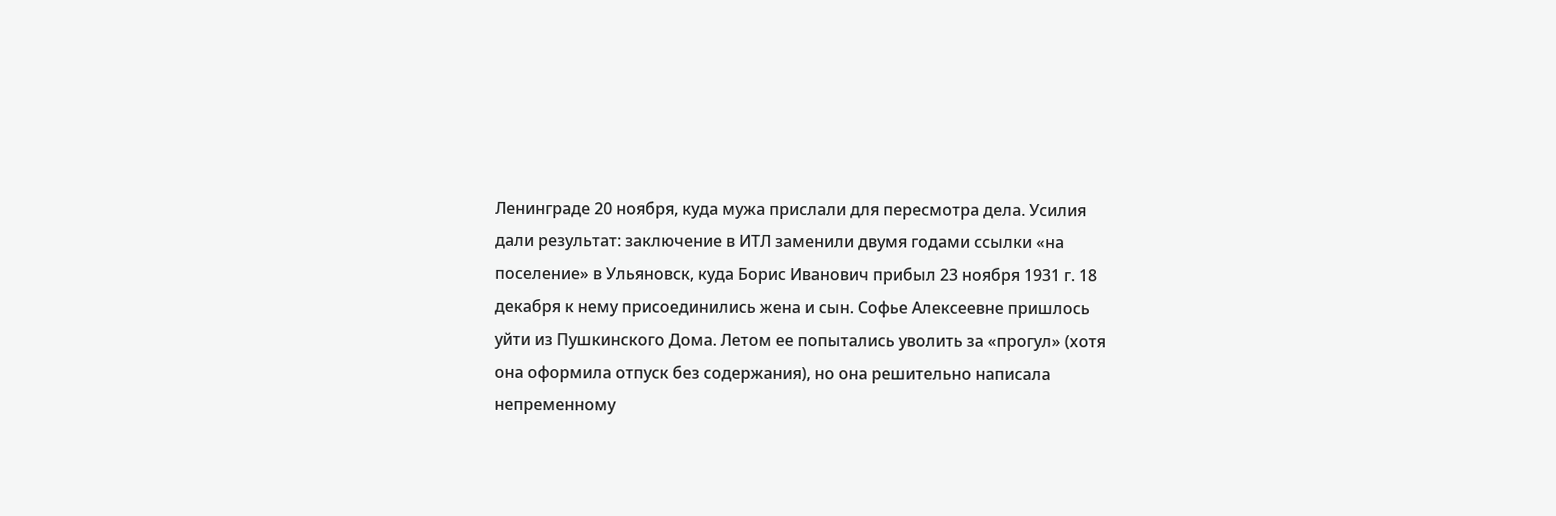Ленинграде 20 ноября, куда мужа прислали для пересмотра дела. Усилия дали результат: заключение в ИТЛ заменили двумя годами ссылки «на поселение» в Ульяновск, куда Борис Иванович прибыл 23 ноября 1931 г. 18 декабря к нему присоединились жена и сын. Софье Алексеевне пришлось уйти из Пушкинского Дома. Летом ее попытались уволить за «прогул» (хотя она оформила отпуск без содержания), но она решительно написала непременному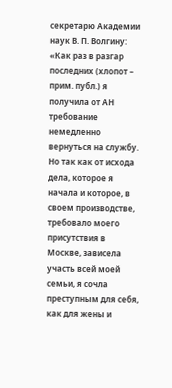секретарю Академии наук В. П. Волгину: «Как раз в разгар последних (хлопот – прим. публ.) я получила от АН требование немедленно вернуться на службу. Но так как от исхода дела, которое я начала и которое, в своем производстве, требовало моего присутствия в Москве, зависела участь всей моей семьи, я сочла преступным для себя, как для жены и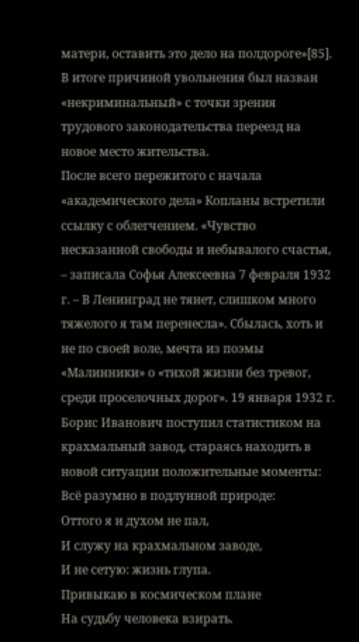матери, оставить это дело на полдороге»[85]. В итоге причиной увольнения был назван «некриминальный» с точки зрения трудового законодательства переезд на новое место жительства.
После всего пережитого с начала «академического дела» Копланы встретили ссылку с облегчением. «Чувство несказанной свободы и небывалого счастья, – записала Софья Алексеевна 7 февраля 1932 г. – В Ленинград не тянет, слишком много тяжелого я там перенесла». Сбылась, хоть и не по своей воле, мечта из поэмы «Малинники» о «тихой жизни без тревог, среди проселочных дорог». 19 января 1932 г. Борис Иванович поступил статистиком на крахмальный завод, стараясь находить в новой ситуации положительные моменты:
Всё разумно в подлунной природе:
Оттого я и духом не пал,
И служу на крахмальном заводе,
И не сетую: жизнь глупа.
Привыкаю в космическом плане
На судьбу человека взирать.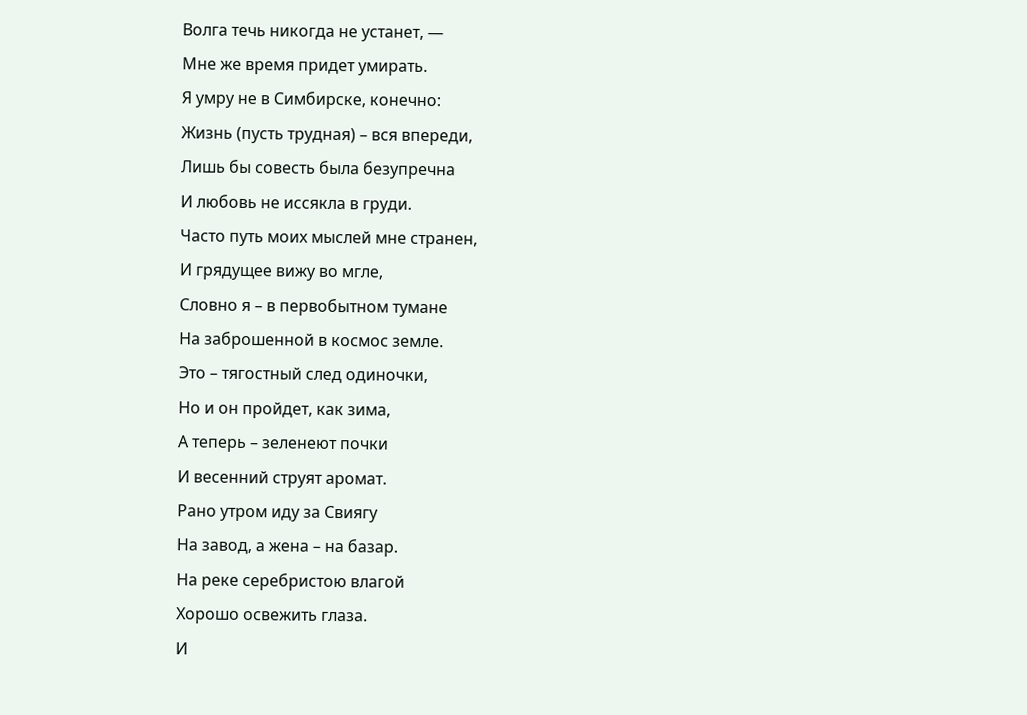Волга течь никогда не устанет, —
Мне же время придет умирать.
Я умру не в Симбирске, конечно:
Жизнь (пусть трудная) – вся впереди,
Лишь бы совесть была безупречна
И любовь не иссякла в груди.
Часто путь моих мыслей мне странен,
И грядущее вижу во мгле,
Словно я – в первобытном тумане
На заброшенной в космос земле.
Это – тягостный след одиночки,
Но и он пройдет, как зима,
А теперь – зеленеют почки
И весенний струят аромат.
Рано утром иду за Свиягу
На завод, а жена – на базар.
На реке серебристою влагой
Хорошо освежить глаза.
И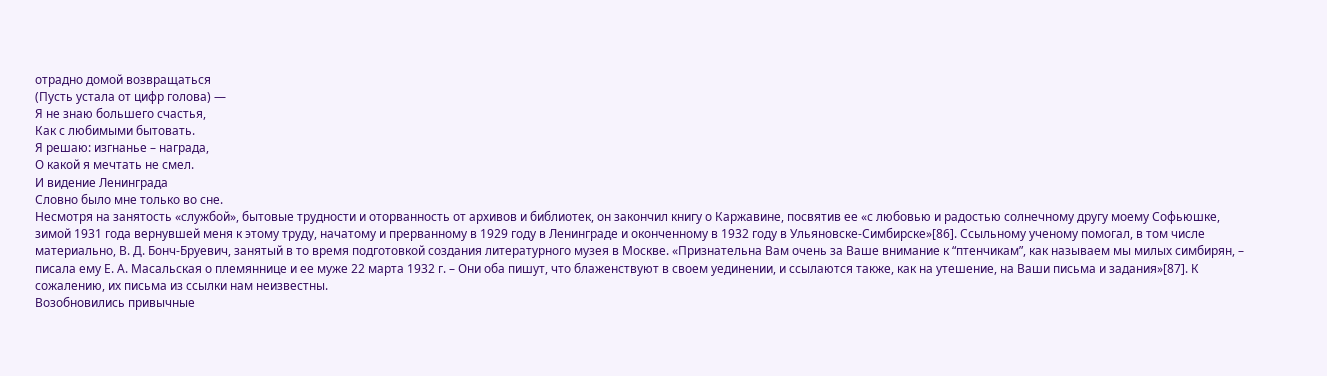отрадно домой возвращаться
(Пусть устала от цифр голова) —
Я не знаю большего счастья,
Как с любимыми бытовать.
Я решаю: изгнанье – награда,
О какой я мечтать не смел.
И видение Ленинграда
Словно было мне только во сне.
Несмотря на занятость «службой», бытовые трудности и оторванность от архивов и библиотек, он закончил книгу о Каржавине, посвятив ее «с любовью и радостью солнечному другу моему Софьюшке, зимой 1931 года вернувшей меня к этому труду, начатому и прерванному в 1929 году в Ленинграде и оконченному в 1932 году в Ульяновске-Симбирске»[86]. Ссыльному ученому помогал, в том числе материально, В. Д. Бонч-Бруевич, занятый в то время подготовкой создания литературного музея в Москве. «Признательна Вам очень за Ваше внимание к “птенчикам”, как называем мы милых симбирян, – писала ему Е. А. Масальская о племяннице и ее муже 22 марта 1932 г. – Они оба пишут, что блаженствуют в своем уединении, и ссылаются также, как на утешение, на Ваши письма и задания»[87]. К сожалению, их письма из ссылки нам неизвестны.
Возобновились привычные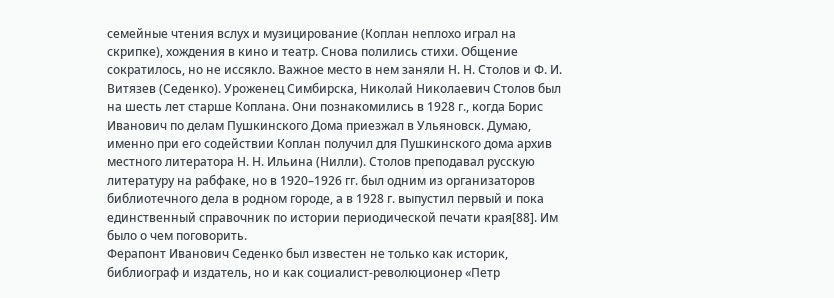семейные чтения вслух и музицирование (Коплан неплохо играл на скрипке), хождения в кино и театр. Снова полились стихи. Общение сократилось, но не иссякло. Важное место в нем заняли Н. Н. Столов и Ф. И. Витязев (Седенко). Уроженец Симбирска, Николай Николаевич Столов был на шесть лет старше Коплана. Они познакомились в 1928 г., когда Борис Иванович по делам Пушкинского Дома приезжал в Ульяновск. Думаю, именно при его содействии Коплан получил для Пушкинского дома архив местного литератора Н. Н. Ильина (Нилли). Столов преподавал русскую литературу на рабфаке, но в 1920–1926 гг. был одним из организаторов библиотечного дела в родном городе, а в 1928 г. выпустил первый и пока единственный справочник по истории периодической печати края[88]. Им было о чем поговорить.
Ферапонт Иванович Седенко был известен не только как историк, библиограф и издатель, но и как социалист-революционер «Петр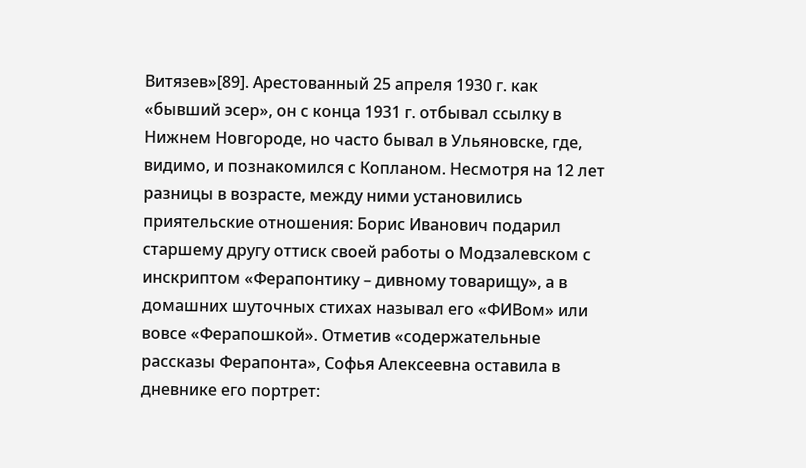Витязев»[89]. Арестованный 25 апреля 1930 г. как «бывший эсер», он с конца 1931 г. отбывал ссылку в Нижнем Новгороде, но часто бывал в Ульяновске, где, видимо, и познакомился с Копланом. Несмотря на 12 лет разницы в возрасте, между ними установились приятельские отношения: Борис Иванович подарил старшему другу оттиск своей работы о Модзалевском с инскриптом «Ферапонтику – дивному товарищу», а в домашних шуточных стихах называл его «ФИВом» или вовсе «Ферапошкой». Отметив «содержательные рассказы Ферапонта», Софья Алексеевна оставила в дневнике его портрет: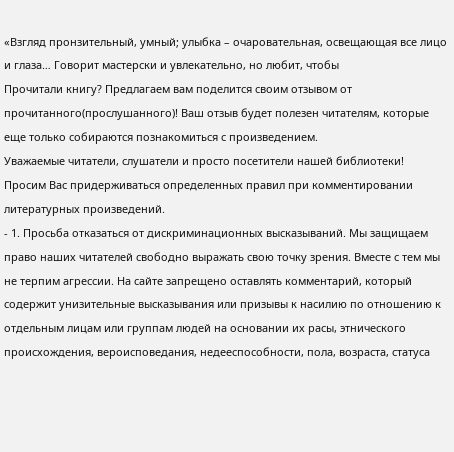«Взгляд пронзительный, умный; улыбка – очаровательная, освещающая все лицо и глаза… Говорит мастерски и увлекательно, но любит, чтобы
Прочитали книгу? Предлагаем вам поделится своим отзывом от прочитанного(прослушанного)! Ваш отзыв будет полезен читателям, которые еще только собираются познакомиться с произведением.
Уважаемые читатели, слушатели и просто посетители нашей библиотеки! Просим Вас придерживаться определенных правил при комментировании литературных произведений.
- 1. Просьба отказаться от дискриминационных высказываний. Мы защищаем право наших читателей свободно выражать свою точку зрения. Вместе с тем мы не терпим агрессии. На сайте запрещено оставлять комментарий, который содержит унизительные высказывания или призывы к насилию по отношению к отдельным лицам или группам людей на основании их расы, этнического происхождения, вероисповедания, недееспособности, пола, возраста, статуса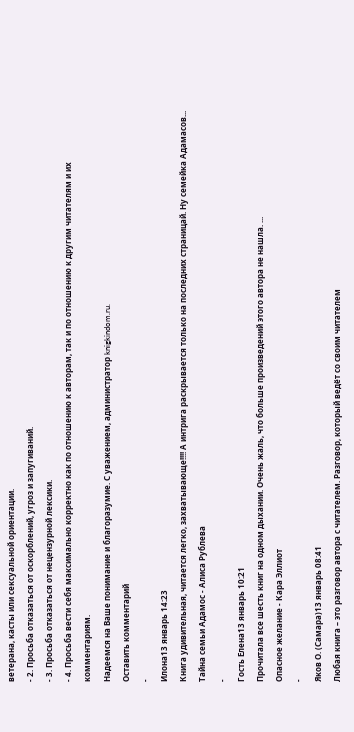ветерана, касты или сексуальной ориентации.
- 2. Просьба отказаться от оскорблений, угроз и запугиваний.
- 3. Просьба отказаться от нецензурной лексики.
- 4. Просьба вести себя максимально корректно как по отношению к авторам, так и по отношению к другим читателям и их комментариям.
Надеемся на Ваше понимание и благоразумие. С уважением, администратор knigkindom.ru.
Оставить комментарий
-
Илона13 январь 14:23
Книга удивительная, читается легко, захватывающе!!!! А интрига раскрывается только на последних страницай. Ну семейка Адамасов...
Тайна семьи Адамос - Алиса Рублева
-
Гость Елена13 январь 10:21
Прочитала все шесть книг на одном дыхании. Очень жаль, что больше произведений этого автора не нашла. ...
Опасное желание - Кара Эллиот
-
Яков О. (Самара)13 январь 08:41
Любая книга – это разговор автора с читателем. Разговор, который ведёт со своим читателем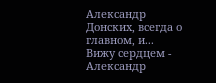Александр Донских, всегда о главном, и...
Вижу сердцем - Александр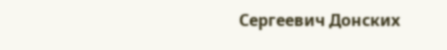Сергеевич Донских